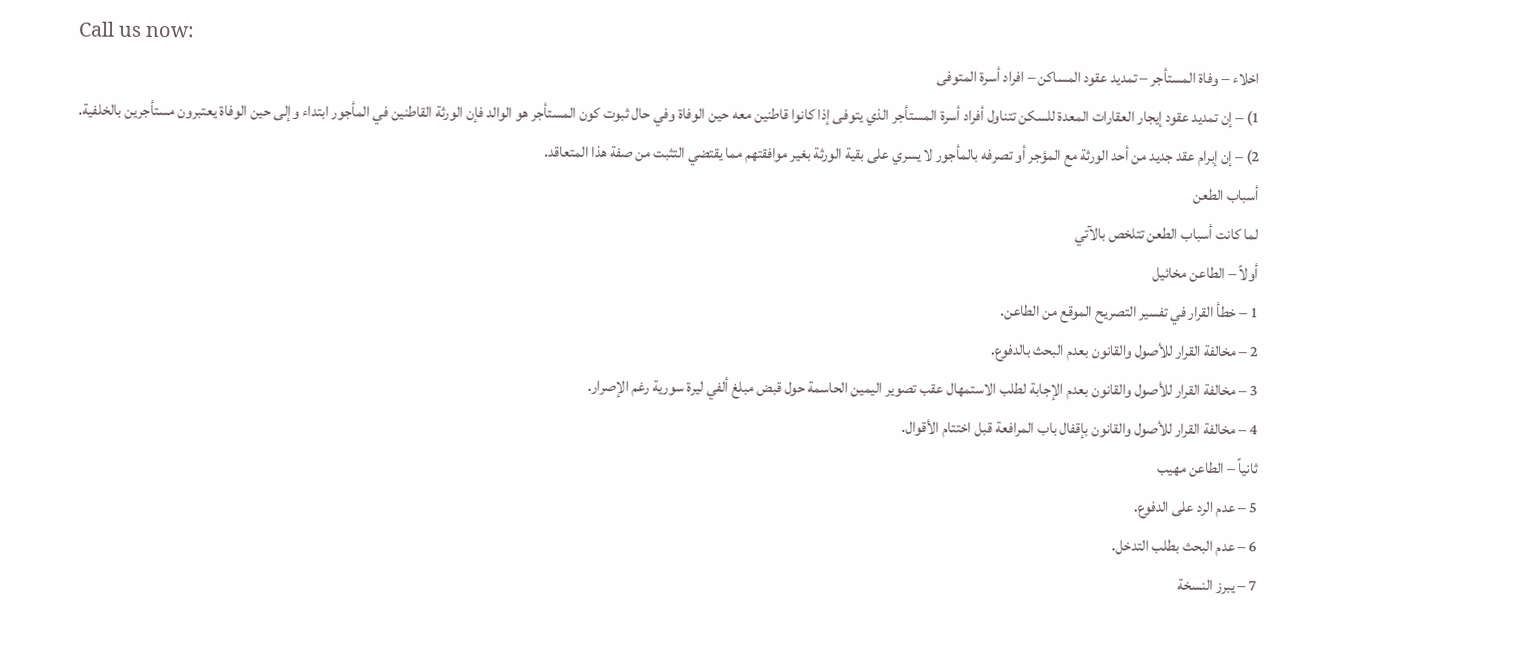Call us now:
اخلاء – وفاة المستأجر – تمديد عقود المساكن – افراد أسرة المتوفى
1) – إن تمديد عقود إيجار العقارات المعدة للسكن تتناول أفراد أسرة المستأجر الذي يتوفى إذا كانوا قاطنين معه حين الوفاة وفي حال ثبوت كون المستأجر هو الوالد فإن الورثة القاطنين في المأجور ابتداء وإلى حين الوفاة يعتبرون مستأجرين بالخلفية.
2) – إن إبرام عقد جديد من أحد الورثة مع المؤجر أو تصرفه بالمأجور لا يسري على بقية الورثة بغير موافقتهم مما يقتضي التثبت من صفة هذا المتعاقد.
أسباب الطعن
لما كانت أسباب الطعن تتلخص بالآتي
أولاً – الطاعن مخائيل
1 – خطأ القرار في تفسير التصريح الموقع من الطاعن.
2 – مخالفة القرار للأصول والقانون بعدم البحث بالدفوع.
3 – مخالفة القرار للأصول والقانون بعدم الإجابة لطلب الاستمهال عقب تصوير اليمين الحاسمة حول قبض مبلغ ألفي ليرة سورية رغم الإصرار.
4 – مخالفة القرار للأصول والقانون بإقفال باب المرافعة قبل اختتام الأقوال.
ثانياً – الطاعن مهيب
5 – عدم الرد على الدفوع.
6 – عدم البحث بطلب التدخل.
7 – يبرز النسخة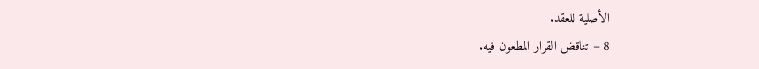الأصلية للعقد.
8 – تناقض القرار المطعون فيه.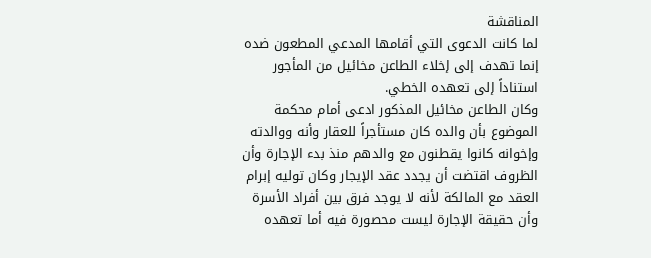المناقشة
لما كانت الدعوى التي أقامها المدعي المطعون ضده إنما تهدف إلى إخلاء الطاعن مخائيل من المأجور استناداً إلى تعهده الخطي.
وكان الطاعن مخائيل المذكور ادعى أمام محكمة الموضوع بأن والده كان مستأجراً للعقار وأنه ووالدته وإخوانه كانوا يقطنون مع والدهم منذ بدء الإجارة وأن الظروف اقتضت أن يجدد عقد الإيجار وكان توليه إبرام العقد مع المالكة لأنه لا يوجد فرق بين أفراد الأسرة وأن حقيقة الإجارة ليست محصورة فيه أما تعهده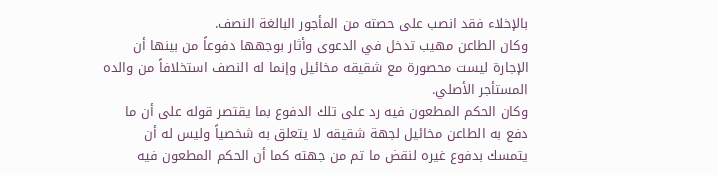بالإخلاء فقد انصب على حصته من المأجور البالغة النصف.
وكان الطاعن مهيب تدخل في الدعوى وأثار بوجهها دفوعاً من بينها أن الإجارة ليست محصورة مع شقيقه مخائيل وإنما له النصف استخلافاً من والده المستأجر الأصلي.
وكان الحكم المطعون فيه رد على تلك الدفوع بما يقتصر قوله على أن ما دفع به الطاعن مخائيل لجهة شقيقه لا يتعلق به شخصياً وليس له أن يتمسك بدفوع غيره لنقض ما تم من جهته كما أن الحكم المطعون فيه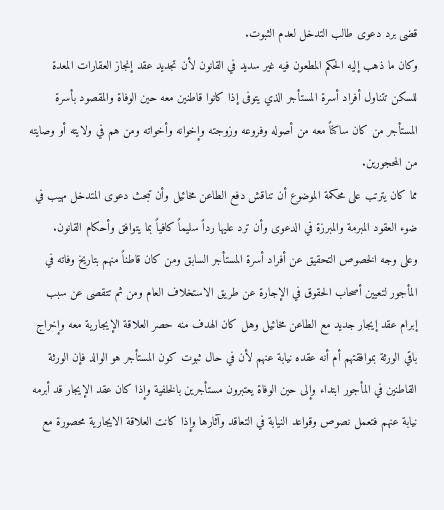قضى برد دعوى طالب التدخل لعدم الثبوت.
وكان ما ذهب إليه الحكم المطعون فيه غير سديد في القانون لأن تجديد عقد إنجاز العقارات المعدة للسكن تتناول أفراد أسرة المستأجر الذي يتوفى إذا كانوا قاطنين معه حين الوفاة والمقصود بأسرة المستأجر من كان ساكناً معه من أصوله وفروعه وزوجته وإخوانه وأخواته ومن هم في ولايته أو وصايته من المحجورين.
مما كان يترتب على محكمة الموضوع أن تناقش دفع الطاعن مخائيل وأن تبحث دعوى المتدخل مهيب في ضوء العقود المبرمة والمبرزة في الدعوى وأن ترد عليها رداً سليماً كافياً بما يتوافق وأحكام القانون.
وعلى وجه الخصوص التحقيق عن أفراد أسرة المستأجر السابق ومن كان قاطناً منهم بتاريخ وفاته في المأجور لتعيين أصحاب الحقوق في الإجارة عن طريق الاستخلاف العام ومن ثم تتقصى عن سبب إبرام عقد إيجار جديد مع الطاعن مخائيل وهل كان الهدف منه حصر العلاقة الإيجارية معه وإخراج باقي الورثة بموافقتهم أم أنه عقده نيابة عنهم لأن في حال ثبوت كون المستأجر هو الوالد فإن الورثة القاطنين في المأجور ابتداء وإلى حين الوفاة يعتبرون مستأجرين بالخلفية وإذا كان عقد الإيجار قد أبرمه نيابة عنهم فتعمل نصوص وقواعد النيابة في التعاقد وآثارها وإذا كانت العلاقة الايجارية محصورة مع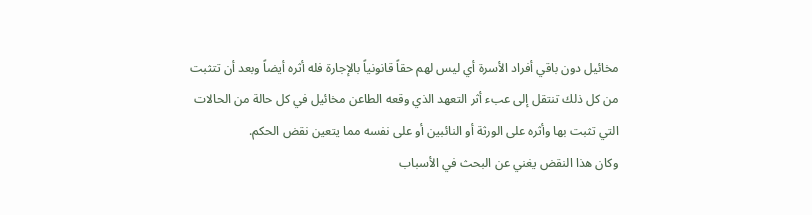مخائيل دون باقي أفراد الأسرة أي ليس لهم حقاً قانونياً بالإجارة فله أثره أيضاً وبعد أن تتثبت من كل ذلك تنتقل إلى عبء أثر التعهد الذي وقعه الطاعن مخائيل في كل حالة من الحالات التي تثبت بها وأثره على الورثة أو النائبين أو على نفسه مما يتعين نقض الحكم.
وكان هذا النقض يغني عن البحث في الأسباب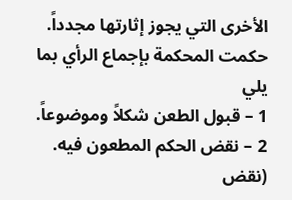الأخرى التي يجوز إثارتها مجدداً.
حكمت المحكمة بإجماع الرأي بما يلي
1 – قبول الطعن شكلاً وموضوعاً.
2 – نقض الحكم المطعون فيه.
(نقض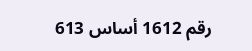رقم 1612 أساس 613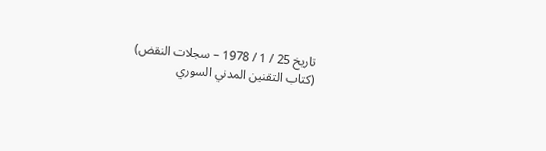تاريخ 25 / 1 / 1978 – سجلات النقض)
(كتاب التقنين المدني السوري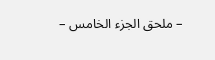– ملحق الجزء الخامس –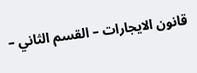قانون الايجارات – القسم الثاني –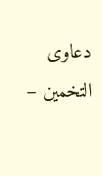دعاوى التخمين –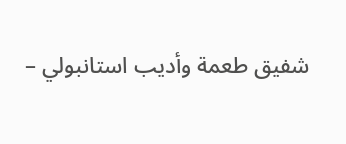شفيق طعمة وأديب استانبولي –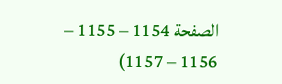الصفحة 1154 – 1155 – 1156 – 1157)